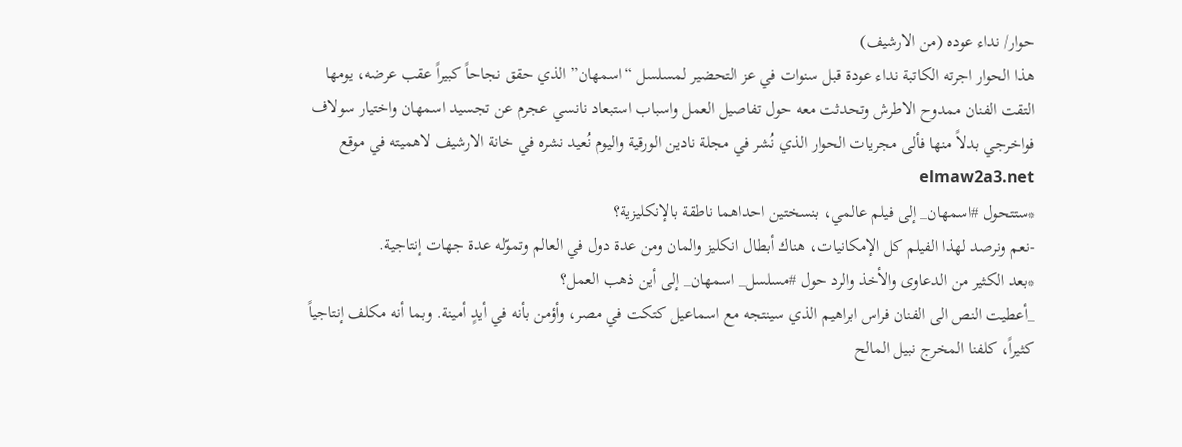حوار/ نداء عوده (من الارشيف)
هذا الحوار اجرته الكاتبة نداء عودة قبل سنوات في عز التحضير لمسلسل “اسمهان” الذي حقق نجاحاً كبيراً عقب عرضه، يومها التقت الفنان ممدوح الاطرش وتحدثت معه حول تفاصيل العمل واسباب استبعاد نانسي عجرم عن تجسيد اسمهان واختيار سولاف فواخرجي بدلاً منها فألى مجريات الحوار الذي نُشر في مجلة نادين الورقية واليوم نُعيد نشره في خانة الارشيف لاهميته في موقع elmaw2a3.net
*ستتحول #اسمهان_ إلى فيلم عالمي، بنسختين احداهما ناطقة بالإنكليزية؟
-نعم ونرصد لهذا الفيلم كل الإمكانيات، هناك أبطال انكليز والمان ومن عدة دول في العالم وتموّله عدة جهات إنتاجية.
*بعد الكثير من الدعاوى والأخذ والرد حول #مسلسل_ اسمهان_ إلى أين ذهب العمل؟
_أعطيت النص الى الفنان فراس ابراهيم الذي سينتجه مع اسماعيل كتكت في مصر، وأؤمن بأنه في أيدٍ أمينة. وبما أنه مكلف إنتاجياً كثيراً، كلفنا المخرج نبيل المالح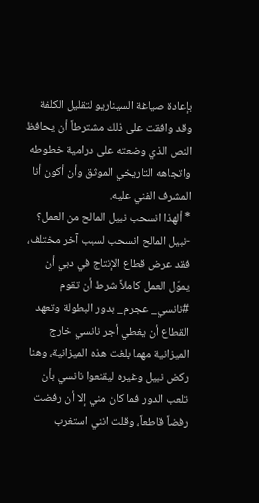بإعادة صياغة السيناريو لتقليل الكلفة وقد وافقت على ذلك مشترطاً أن يحافظ النص الذي وضعته على درامية خطوطه واتجاهه التاريخي الموثق وأن أكون أنا المشرف الفني عليه.
* ألهذا انسحب نبيل المالح من العمل؟
-نبيل المالح انسحب لسبب آخر مختلف، فقد عرض قطاع الإنتاج في دبي أن يموّل العمل كاملاً شرط أن تقوم #نانسي_ عجرم_ بدور البطولة وتعهد القطاع أن يغطي أجر نانسي خارج الميزانية مهما بلغت هذه الميزانية، وهنا ركض نبيل وغيره ليقنعوا نانسي بأن تلعب الدور فما كان مني إلا أن رفضت رفضاً قاطعاً، وقلت انني استغرب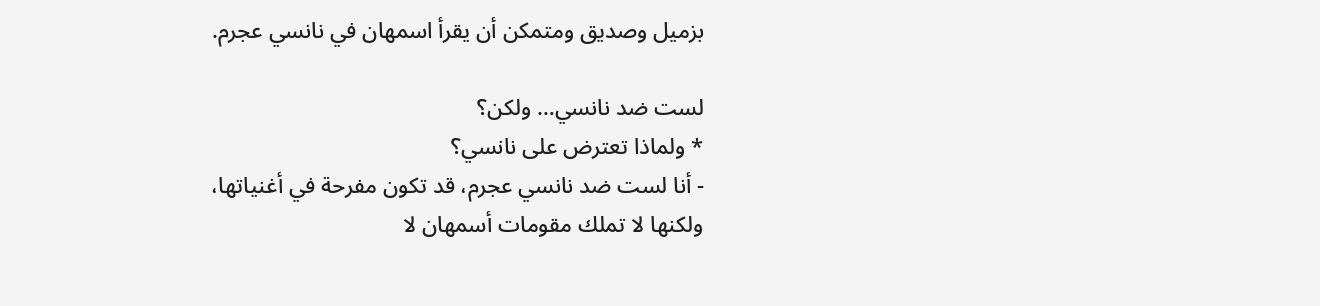بزميل وصديق ومتمكن أن يقرأ اسمهان في نانسي عجرم.

لست ضد نانسي… ولكن؟
* ولماذا تعترض على نانسي؟
- أنا لست ضد نانسي عجرم، قد تكون مفرحة في أغنياتها، ولكنها لا تملك مقومات أسمهان لا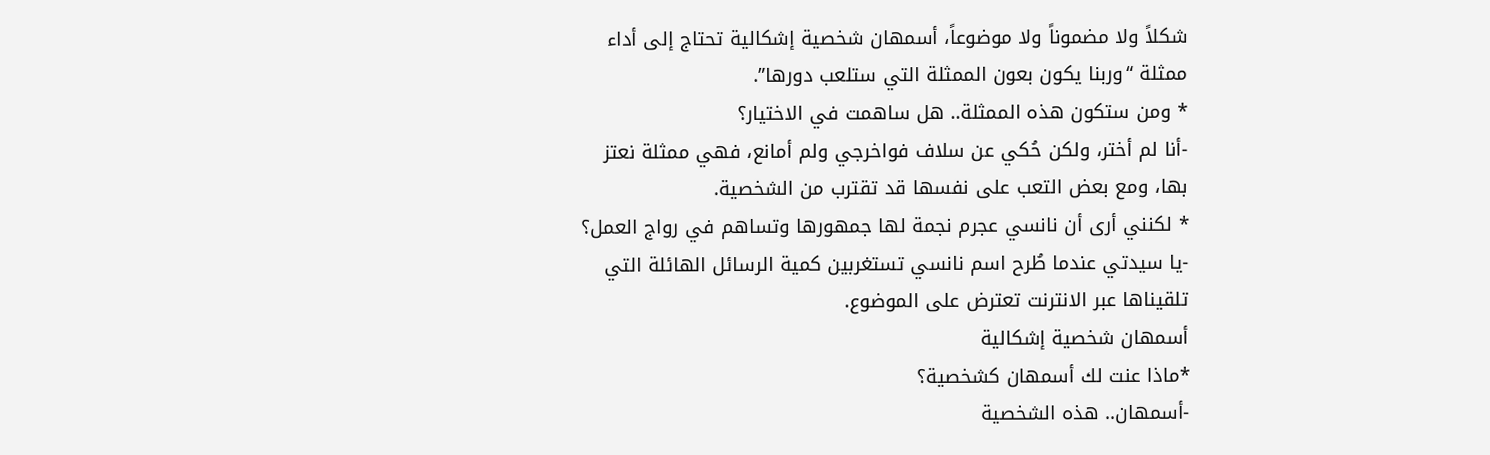شكلاً ولا مضموناً ولا موضوعاً، أسمهان شخصية إشكالية تحتاج إلى أداء ممثلة “وربنا يكون بعون الممثلة التي ستلعب دورها”.
* ومن ستكون هذه الممثلة.. هل ساهمت في الاختيار؟
-أنا لم أختر، ولكن حُكي عن سلاف فواخرجي ولم أمانع، فهي ممثلة نعتز بها، ومع بعض التعب على نفسها قد تقترب من الشخصية.
* لكنني أرى أن نانسي عجرم نجمة لها جمهورها وتساهم في رواج العمل؟
-يا سيدتي عندما طُرح اسم نانسي تستغربين كمية الرسائل الهائلة التي تلقيناها عبر الانترنت تعترض على الموضوع.
أسمهان شخصية إشكالية
*ماذا عنت لك أسمهان كشخصية؟
-أسمهان.. هذه الشخصية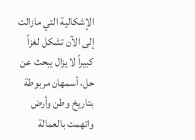الإشكالية التي مازالت إلى الآن تشكل لغزاً كبيراً لا يزال يبحث عن حل، أسمهان مربوطة بتاريخ وطن وأرض واتهمت بالعمالة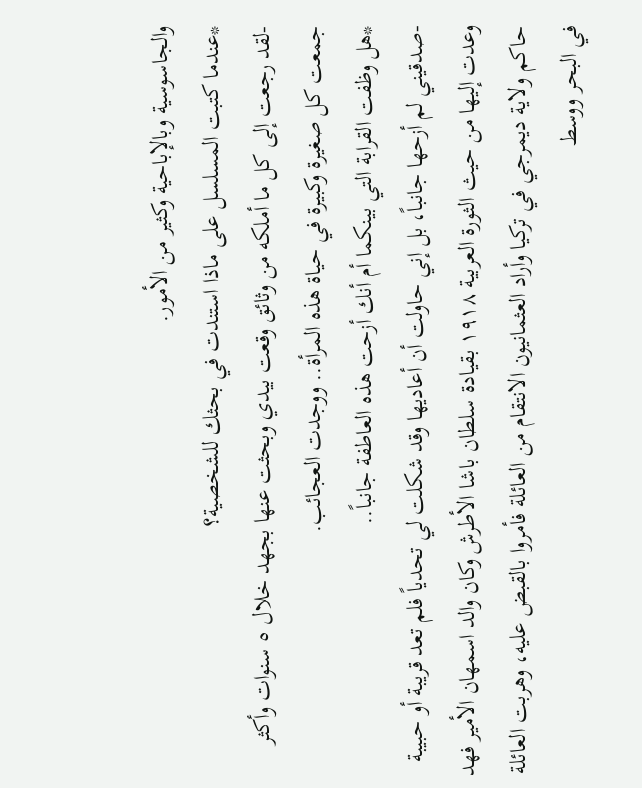والجاسوسية وبالإباحية وكثير من الأمور.
*عندما كتبت المسلسل على ماذا استندت في بحثك للشخصية؟
-لقد رجعت إلى كل ما أملكه من وثائق وقعت بيدي وبحثت عنها بجهد خلال ٥ سنوات وأكثر جمعت كل صغيرة وكبيرة في حياة هذه المرأة.. ووجدت العجائب.
*هل وظفت القرابة التي بينكما أم أنك أزحت هذه العاطفة جانباً..
-صدقيني لم أزحها جانباً، بل إني حاولت أن أعاديها وقد شكلت لي تحدياً فلم تعد قريبة أو حبيبة وعدت إليها من حيث الثورة العربية ١٩١٨ بقيادة سلطان باشا الأطرش وكان والد اسمهان الأمير فهد حاكم ولاية ديمرجي في تركيا وأراد العثمانيون الانتقام من العائلة فأمروا بالقبض عليه، وهربت العائلة في البحر ووسط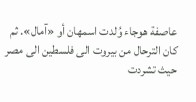عاصفة هوجاء وُلدت اسمهان أو «آمال». ثم كان الترحال من بيروت الى فلسطين الى مصر حيث تشردت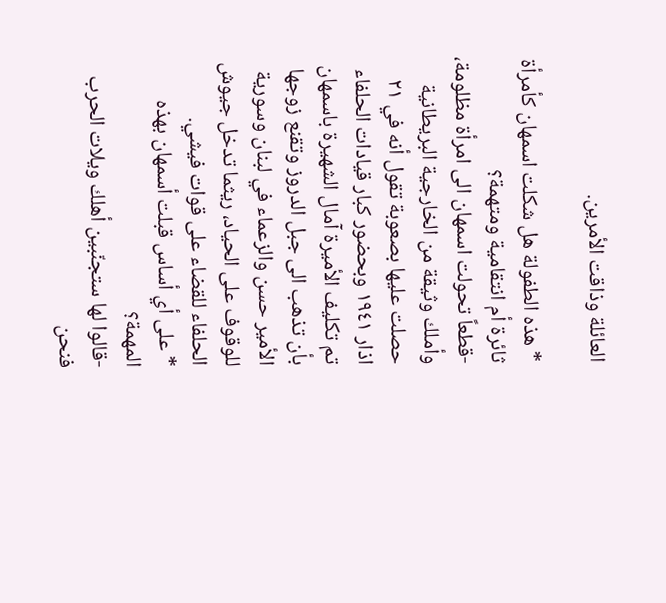العائلة وذاقت الأمرين.

* هذه الطفولة هل شكلت اسمهان كأمرأة ثائرة أم انتقامية ومتهمة؟
-قطعاً تحولت اسمهان الى امرأة مظلومة، وأملك وثيقة من الخارجية البريطانية حصلت عليها بصعوبة تقول أنه في ٢١ اذار ١٩٤١ وبحضور كبار قيادات الحلفاء تم تكليف الأميرة آمال الشهيرة باسمهان بأن تذهب الى جبل الدروز وتقنع زوجها الأمير حسن والزعماء في لبنان وسورية للوقوف على الحياد، ريثما تدخل جيوش الحلفاء للقضاء على قوات فيشي.
* على أي أساس قبلت أسمهان بهذه المهمة؟
-قالوا لها ستجنّبين أهلك ويلات الحرب فنحن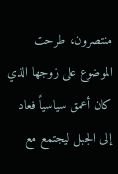منتصرون، طرحت الموضوع على زوجها الذي كان أعمق سياسياً فعاد إلى الجبل ليجتمع مع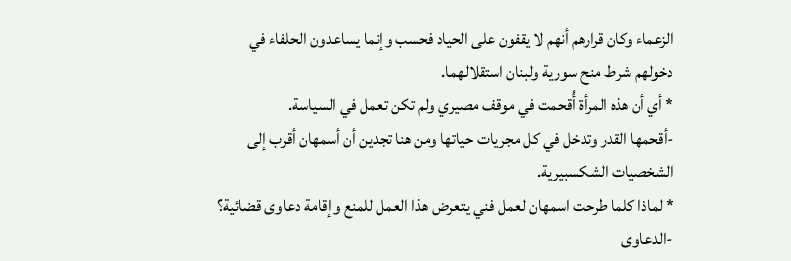الزعماء وكان قرارهم أنهم لا يقفون على الحياد فحسب وإنما يساعدون الحلفاء في دخولهم شرط منح سورية ولبنان استقلالهما.
* أي أن هذه المرأة أُقحمت في موقف مصيري ولم تكن تعمل في السياسة.
-أقحمها القدر وتدخل في كل مجريات حياتها ومن هنا تجدين أن أسمهان أقرب إلى الشخصيات الشكسبيرية.
* لماذا كلما طرحت اسمهان لعمل فني يتعرض هذا العمل للمنع وإقامة دعاوى قضائية؟
-الدعاوى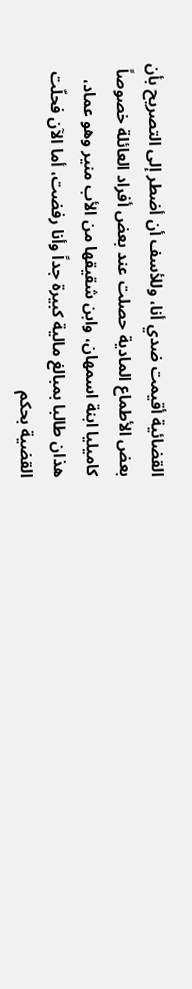القضائية أقيمت ضدي أنا، وللأسف أن أضطر إلى التصريح بأن بعض الأطماع المادية حصلت عند بعض أفراد العائلة خصوصاً كاميليا ابنة اسمهان، وابن شقيقها من الأب منير وهو عماد، هذان طالبا بمبالغ مالية كبيرة جداً وأنا رفضت، أما الآن فحلّت القضية بحكم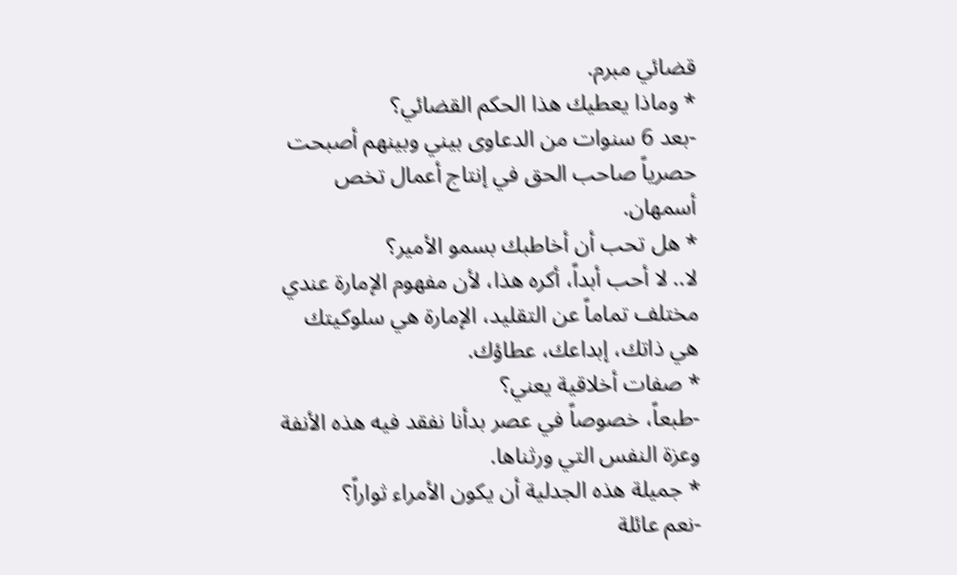قضائي مبرم.
* وماذا يعطيك هذا الحكم القضائي؟
-بعد 6 سنوات من الدعاوى بيني وبينهم أصبحت حصرياً صاحب الحق في إنتاج أعمال تخص أسمهان.
* هل تحب أن أخاطبك بسمو الأمير؟
لا.. لا أحب أبداً، أكره هذا، لأن مفهوم الإمارة عندي مختلف تماماً عن التقليد، الإمارة هي سلوكيتك هي ذاتك، إبداعك، عطاؤك.
* صفات أخلاقية يعني؟
-طبعاً، خصوصاً في عصر بدأنا نفقد فيه هذه الأنفة وعزة النفس التي ورثناها.
* جميلة هذه الجدلية أن يكون الأمراء ثواراً؟
-نعم عائلة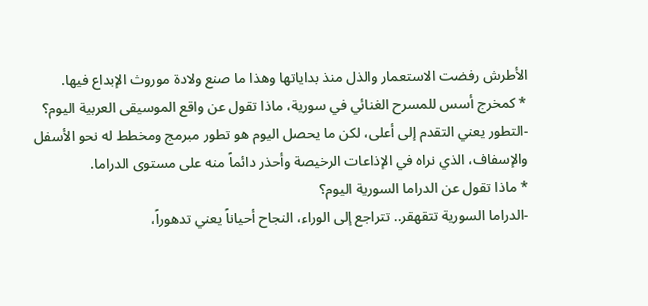الأطرش رفضت الاستعمار والذل منذ بداياتها وهذا ما صنع ولادة موروث الإبداع فيها.
* كمخرج أسس للمسرح الغنائي في سورية، ماذا تقول عن واقع الموسيقى العربية اليوم؟
-التطور يعني التقدم إلى أعلى، لكن ما يحصل اليوم هو تطور مبرمج ومخطط له نحو الأسفل والإسفاف، الذي نراه في الإذاعات الرخيصة وأحذر دائماً منه على مستوى الدراما.
* ماذا تقول عن الدراما السورية اليوم؟
-الدراما السورية تتقهقر.. تتراجع إلى الوراء، النجاح أحياناً يعني تدهوراً،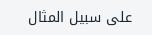على سبيل المثال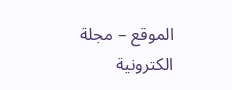الموقع – مجلة الكترونية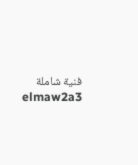فنية شاملة elmaw2a3